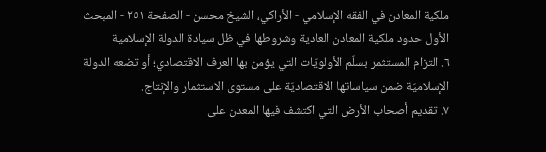ملكية المعادن في الفقه الإسلامي - الأراكي، الشيخ محسن - الصفحة ٢٥١ - المبحث الأول حدود ملكية المعادن العادية وشروطها في ظل سيادة الدولة الإسلامية
٦. التزام المستثمر بسلّم الأولويّات التي يؤمن بها العرف الاقتصادي؛ أو تضعه الدولة الإسلاميّة ضمن سياساتها الاقتصاديّة على مستوى الاستثمار والإنتاج.
٧. تقديم أصحاب الأرض التي اكتشف فيها المعدن على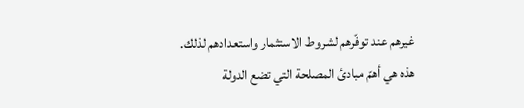غيرهم عند توفّرهم لشروط الاستثمار واستعدادهم لذلك.
هذه هي أهمّ مبادئ المصلحة التي تضع الدولة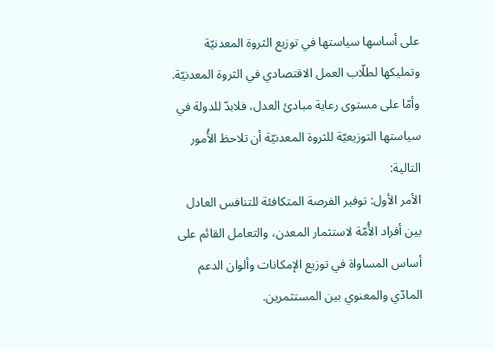على أساسها سياستها في توزيع الثروة المعدنيّة وتمليكها لطلّاب العمل الاقتصادي في الثروة المعدنيّة.
وأمّا على مستوى رعاية مبادئ العدل، فلابدّ للدولة في سياستها التوزيعيّة للثروة المعدنيّة أن تلاحظ الأُمور التالية:
الأمر الأول: توفير الفرصة المتكافئة للتنافس العادل بين أفراد الأُمّة لاستثمار المعدن، والتعامل القائم على أساس المساواة في توزيع الإمكانات وألوان الدعم المادّي والمعنوي بين المستثمرين.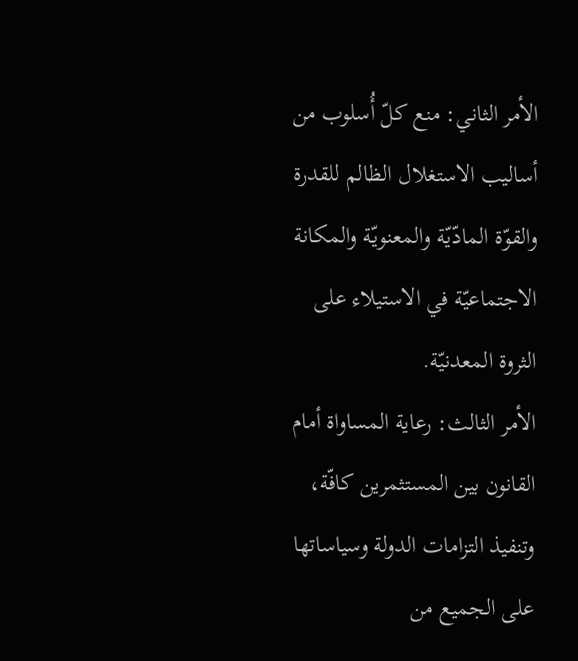الأمر الثاني: منع كلّ أُسلوب من أساليب الاستغلال الظالم للقدرة والقوّة المادّيّة والمعنويّة والمكانة الاجتماعيّة في الاستيلاء على الثروة المعدنيّة.
الأمر الثالث: رعاية المساواة أمام القانون بين المستثمرين كافّة، وتنفيذ التزامات الدولة وسياساتها على الجميع من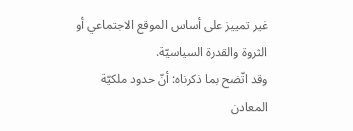غير تمييز على أساس الموقع الاجتماعي أو الثروة والقدرة السياسيّة.
وقد اتّضح بما ذكرناه: أنّ حدود ملكيّة المعادن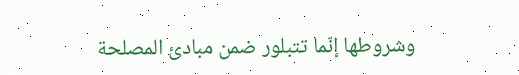وشروطها إنّما تتبلور ضمن مبادئ المصلحة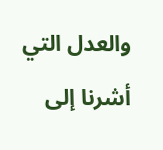والعدل التي أشرنا إلى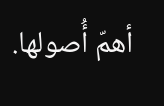أهمّ أُصولها.